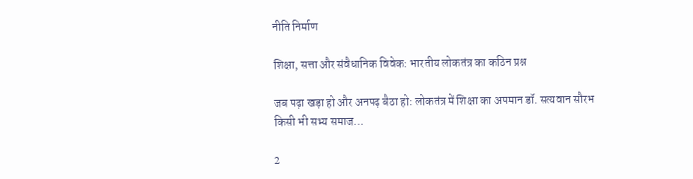नीति निर्माण

शिक्षा, सत्ता और संवैधानिक विवेक: भारतीय लोकतंत्र का कठिन प्रश्न

जब पढ़ा खड़ा हो और अनपढ़ बैठा हो: लोकतंत्र में शिक्षा का अपमान डॉ. सत्यवान सौरभ किसी भी सभ्य समाज…

2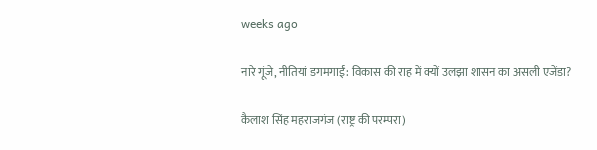weeks ago

नारे गूंजे, नीतियां डगमगाईं: विकास की राह में क्यों उलझा शासन का असली एजेंडा?

कैलाश सिंह महराजगंज (राष्ट्र की परम्परा)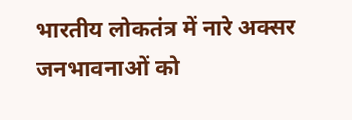भारतीय लोकतंत्र में नारे अक्सर जनभावनाओं को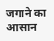जगाने का आसान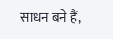साधन बने हैं,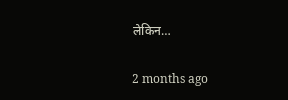लेकिन…

2 months ago